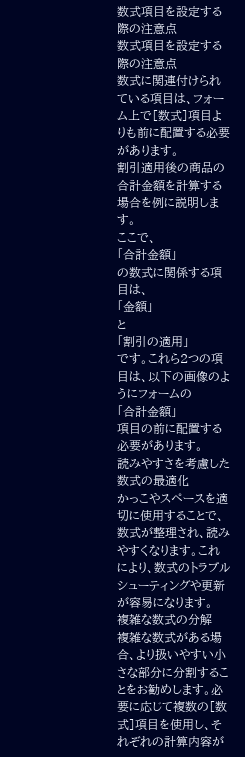数式項目を設定する際の注意点
数式項目を設定する際の注意点
数式に関連付けられている項目は、フォーム上で[数式]項目よりも前に配置する必要があります。
割引適用後の商品の合計金額を計算する場合を例に説明します。
ここで、
「合計金額」
の数式に関係する項目は、
「金額」
と
「割引の適用」
です。これら2つの項目は、以下の画像のようにフォームの
「合計金額」
項目の前に配置する必要があります。
読みやすさを考慮した数式の最適化
かっこやスペースを適切に使用することで、数式が整理され、読みやすくなります。これにより、数式のトラブルシューティングや更新が容易になります。
複雑な数式の分解
複雑な数式がある場合、より扱いやすい小さな部分に分割することをお勧めします。必要に応じて複数の[数式]項目を使用し、それぞれの計算内容が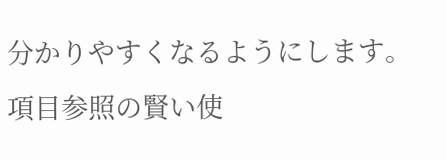分かりやすくなるようにします。
項目参照の賢い使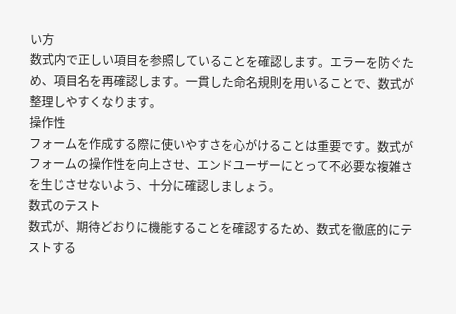い方
数式内で正しい項目を参照していることを確認します。エラーを防ぐため、項目名を再確認します。一貫した命名規則を用いることで、数式が整理しやすくなります。
操作性
フォームを作成する際に使いやすさを心がけることは重要です。数式がフォームの操作性を向上させ、エンドユーザーにとって不必要な複雑さを生じさせないよう、十分に確認しましょう。
数式のテスト
数式が、期待どおりに機能することを確認するため、数式を徹底的にテストする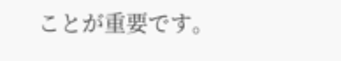ことが重要です。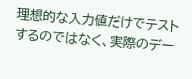理想的な入力値だけでテストするのではなく、実際のデー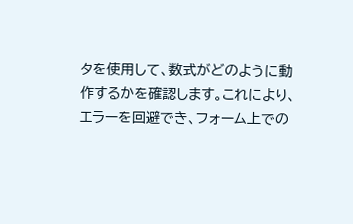タを使用して、数式がどのように動作するかを確認します。これにより、エラーを回避でき、フォーム上での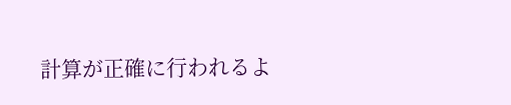計算が正確に行われるよ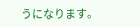うになります。